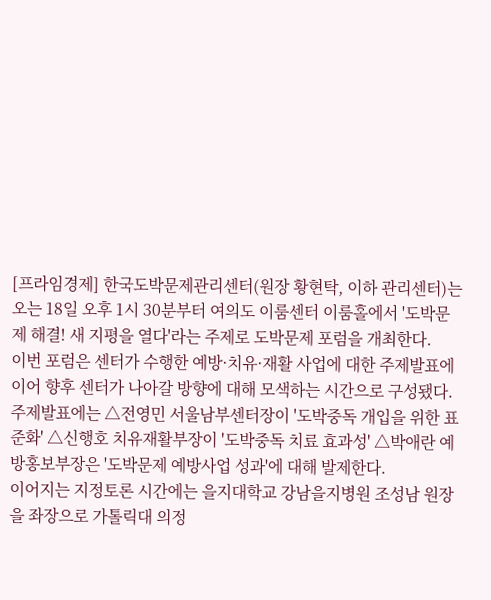[프라임경제] 한국도박문제관리센터(원장 황현탁, 이하 관리센터)는 오는 18일 오후 1시 30분부터 여의도 이룸센터 이룸홀에서 '도박문제 해결! 새 지평을 열다'라는 주제로 도박문제 포럼을 개최한다.
이번 포럼은 센터가 수행한 예방·치유·재활 사업에 대한 주제발표에 이어 향후 센터가 나아갈 방향에 대해 모색하는 시간으로 구성됐다.
주제발표에는 △전영민 서울남부센터장이 '도박중독 개입을 위한 표준화' △신행호 치유재활부장이 '도박중독 치료 효과성' △박애란 예방홍보부장은 '도박문제 예방사업 성과'에 대해 발제한다.
이어지는 지정토론 시간에는 을지대학교 강남을지병원 조성남 원장을 좌장으로 가톨릭대 의정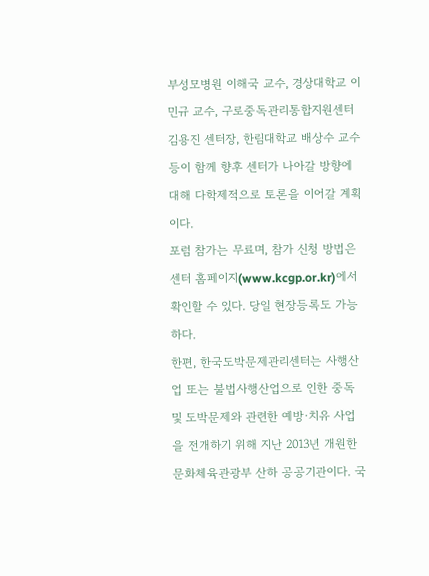부성모병원 이해국 교수, 경상대학교 이민규 교수, 구로중독관리통합지원센터 김용진 센터장, 한림대학교 배상수 교수 등이 함께 향후 센터가 나아갈 방향에 대해 다학제적으로 토론을 이어갈 계획이다.
포럼 참가는 무료며, 참가 신청 방법은 센터 홈페이지(www.kcgp.or.kr)에서 확인할 수 있다. 당일 현장등록도 가능하다.
한편, 한국도박문제관리센터는 사행산업 또는 불법사행산업으로 인한 중독 및 도박문제와 관련한 예방·치유 사업을 전개하기 위해 지난 2013년 개원한 문화체육관광부 산하 공공기관이다. 국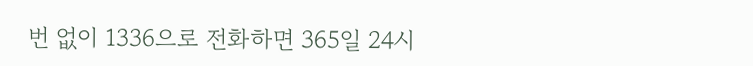번 없이 1336으로 전화하면 365일 24시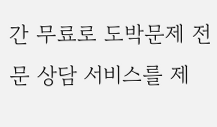간 무료로 도박문제 전문 상담 서비스를 제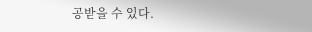공받을 수 있다.